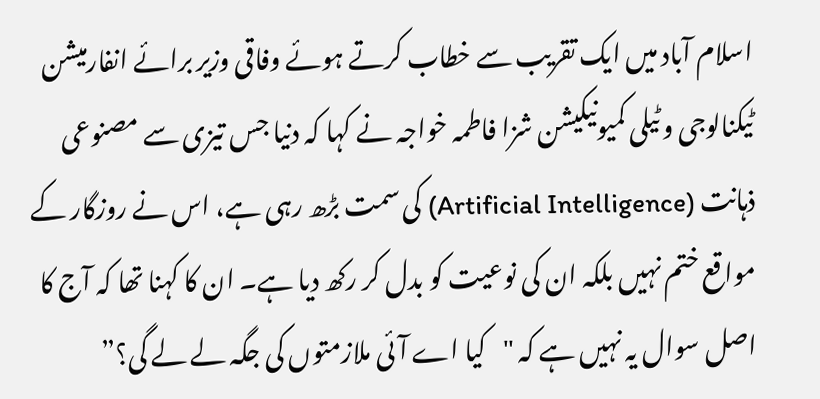اسلام آباد میں ایک تقریب سے خطاب کرتے ہوئے وفاقی وزیر برائے انفارمیشن ٹیکنالوجی و ٹیلی کمیونیکیشن شزا فاطمہ خواجہ نے کہا کہ دنیا جس تیزی سے مصنوعی ذہانت (Artificial Intelligence) کی سمت بڑھ رہی ہے، اس نے روزگار کے مواقع ختم نہیں بلکہ ان کی نوعیت کو بدل کر رکھ دیا ہے۔ ان کا کہنا تھا کہ آج کا اصل سوال یہ نہیں ہے کہ "کیا اے آئی ملازمتوں کی جگہ لے لے گی؟”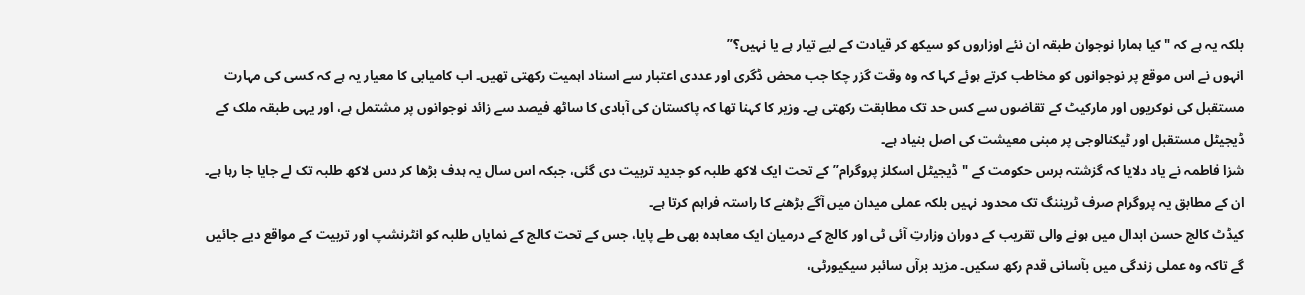بلکہ یہ ہے کہ "کیا ہمارا نوجوان طبقہ ان نئے اوزاروں کو سیکھ کر قیادت کے لیے تیار ہے یا نہیں؟”
انہوں نے اس موقع پر نوجوانوں کو مخاطب کرتے ہوئے کہا کہ وہ وقت گزر چکا جب محض ڈگری اور عددی اعتبار سے اسناد اہمیت رکھتی تھیں۔ اب کامیابی کا معیار یہ ہے کہ کسی کی مہارت مستقبل کی نوکریوں اور مارکیٹ کے تقاضوں سے کس حد تک مطابقت رکھتی ہے۔ وزیر کا کہنا تھا کہ پاکستان کی آبادی کا ساٹھ فیصد سے زائد نوجوانوں پر مشتمل ہے، اور یہی طبقہ ملک کے ڈیجیٹل مستقبل اور ٹیکنالوجی پر مبنی معیشت کی اصل بنیاد ہے۔
شزا فاطمہ نے یاد دلایا کہ گزشتہ برس حکومت کے "ڈیجیٹل اسکلز پروگرام” کے تحت ایک لاکھ طلبہ کو جدید تربیت دی گئی، جبکہ اس سال یہ ہدف بڑھا کر دس لاکھ طلبہ تک لے جایا جا رہا ہے۔ ان کے مطابق یہ پروگرام صرف ٹریننگ تک محدود نہیں بلکہ عملی میدان میں آگے بڑھنے کا راستہ فراہم کرتا ہے۔
کیڈٹ کالج حسن ابدال میں ہونے والی تقریب کے دوران وزارتِ آئی ٹی اور کالج کے درمیان ایک معاہدہ بھی طے پایا، جس کے تحت کالج کے نمایاں طلبہ کو انٹرنشپ اور تربیت کے مواقع دیے جائیں گے تاکہ وہ عملی زندگی میں بآسانی قدم رکھ سکیں۔ مزید برآں سائبر سیکیورٹی،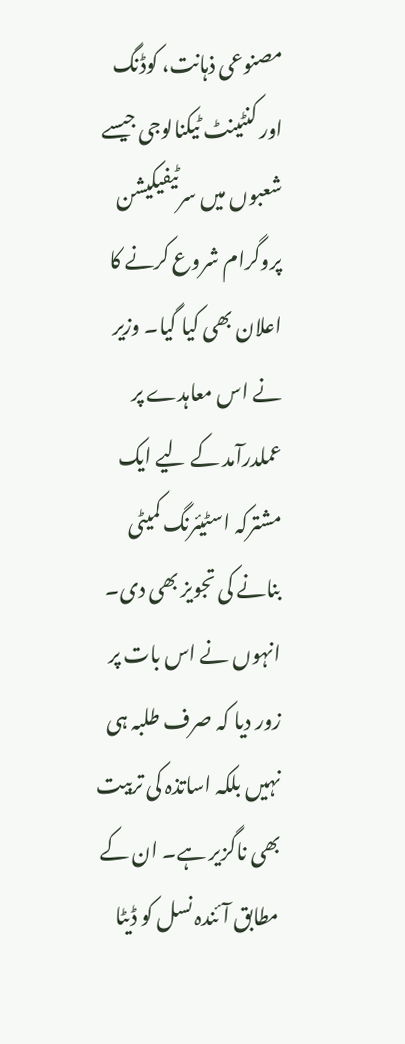مصنوعی ذہانت، کوڈنگ اور کنٹینٹ ٹیکنالوجی جیسے شعبوں میں سرٹیفیکیشن پروگرام شروع کرنے کا اعلان بھی کیا گیا۔ وزیر نے اس معاہدے پر عملدرآمد کے لیے ایک مشترکہ اسٹیئرنگ کمیٹی بنانے کی تجویز بھی دی۔
انہوں نے اس بات پر زور دیا کہ صرف طلبہ ہی نہیں بلکہ اساتذہ کی تربیت بھی ناگزیر ہے۔ ان کے مطابق آئندہ نسل کو ڈیٹا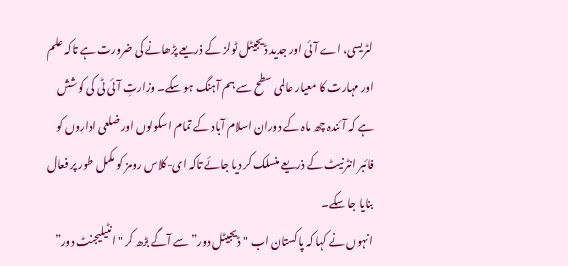لٹریسی، اے آئی اور جدید ڈیجیٹل ٹولز کے ذریعے پڑھانے کی ضرورت ہے تاکہ علم اور مہارت کا معیار عالمی سطح سے ہم آہنگ ہو سکے۔ وزارتِ آئی ٹی کی کوشش ہے کہ آئندہ چھ ماہ کے دوران اسلام آباد کے تمام اسکولوں اور ضلعی اداروں کو فائبر انٹرنیٹ کے ذریعے منسلک کر دیا جائے تاکہ ای-کلاس رومز کو مکمل طور پر فعال بنایا جا سکے۔
انہوں نے کہا کہ پاکستان اب "ڈیجیٹل دور” سے آگے بڑھ کر "انٹیلیجنٹ دور”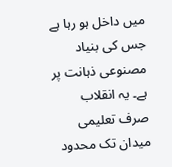میں داخل ہو رہا ہے جس کی بنیاد مصنوعی ذہانت پر ہے۔ یہ انقلاب صرف تعلیمی میدان تک محدود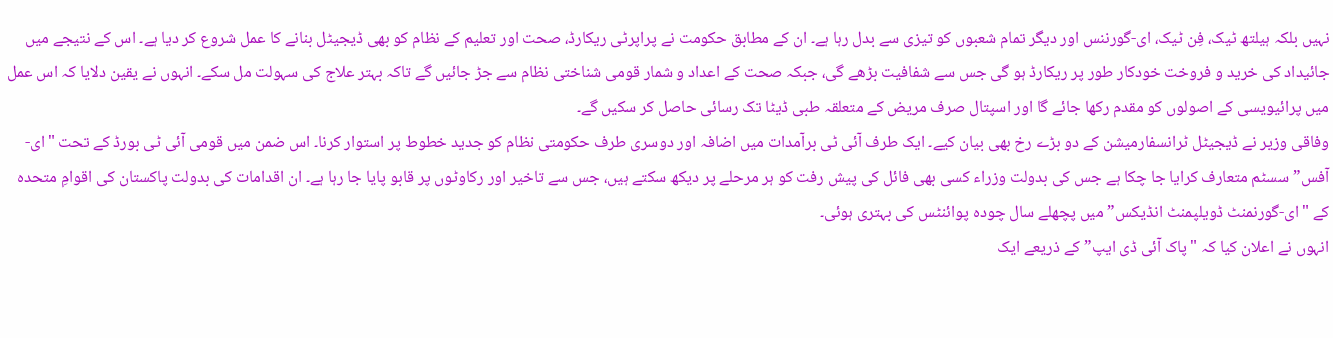نہیں بلکہ ہیلتھ ٹیک، فِن ٹیک، ای-گورننس اور دیگر تمام شعبوں کو تیزی سے بدل رہا ہے۔ ان کے مطابق حکومت نے پراپرٹی ریکارڈ، صحت اور تعلیم کے نظام کو بھی ڈیجیٹل بنانے کا عمل شروع کر دیا ہے۔ اس کے نتیجے میں جائیداد کی خرید و فروخت خودکار طور پر ریکارڈ ہو گی جس سے شفافیت بڑھے گی، جبکہ صحت کے اعداد و شمار قومی شناختی نظام سے جڑ جائیں گے تاکہ بہتر علاج کی سہولت مل سکے۔ انہوں نے یقین دلایا کہ اس عمل میں پرائیویسی کے اصولوں کو مقدم رکھا جائے گا اور اسپتال صرف مریض کے متعلقہ طبی ڈیٹا تک رسائی حاصل کر سکیں گے۔
وفاقی وزیر نے ڈیجیٹل ٹرانسفارمیشن کے دو بڑے رخ بھی بیان کیے۔ ایک طرف آئی ٹی برآمدات میں اضافہ اور دوسری طرف حکومتی نظام کو جدید خطوط پر استوار کرنا۔ اس ضمن میں قومی آئی ٹی بورڈ کے تحت "ای-آفس” سسٹم متعارف کرایا جا چکا ہے جس کی بدولت وزراء کسی بھی فائل کی پیش رفت کو ہر مرحلے پر دیکھ سکتے ہیں، جس سے تاخیر اور رکاوٹوں پر قابو پایا جا رہا ہے۔ ان اقدامات کی بدولت پاکستان کی اقوامِ متحدہ کے "ای-گورنمنٹ ڈویلپمنٹ انڈیکس” میں پچھلے سال چودہ پوائنٹس کی بہتری ہوئی۔
انہوں نے اعلان کیا کہ "پاک آئی ڈی ایپ” کے ذریعے ایک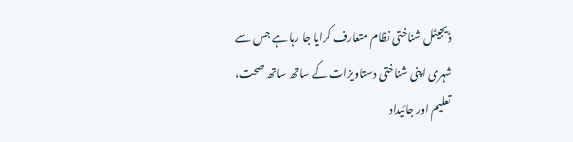ڈیجیٹل شناختی نظام متعارف کرایا جا رہا ہے جس سے شہری اپنی شناختی دستاویزات کے ساتھ ساتھ صحت، تعلیم اور جائیداد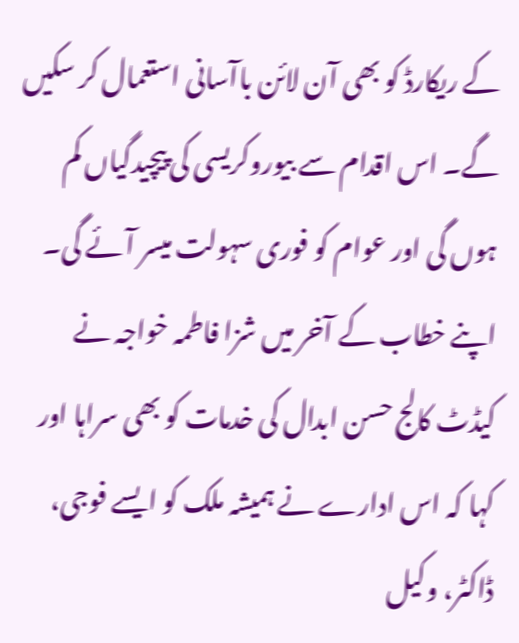کے ریکارڈ کو بھی آن لائن باآسانی استعمال کر سکیں گے۔ اس اقدام سے بیوروکریسی کی پیچیدگیاں کم ہوں گی اور عوام کو فوری سہولت میسر آئے گی۔
اپنے خطاب کے آخر میں شزا فاطمہ خواجہ نے کیڈٹ کالج حسن ابدال کی خدمات کو بھی سراہا اور کہا کہ اس ادارے نے ہمیشہ ملک کو ایسے فوجی، ڈاکٹر، وکیل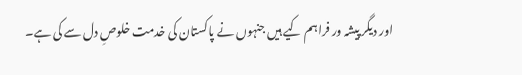اور دیگر پیشہ ور فراہم کیے ہیں جنہوں نے پاکستان کی خدمت خلوصِ دل سے کی ہے۔